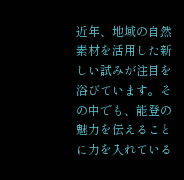近年、地域の自然素材を活用した新しい試みが注目を浴びています。その中でも、能登の魅力を伝えることに力を入れている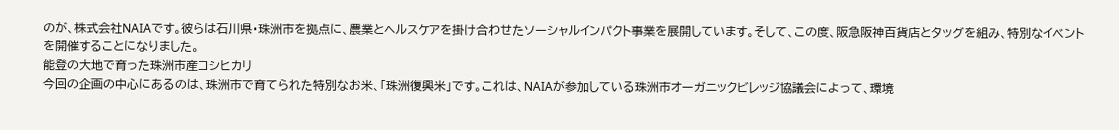のが、株式会社NAIAです。彼らは石川県・珠洲市を拠点に、農業とヘルスケアを掛け合わせたソーシャルインパクト事業を展開しています。そして、この度、阪急阪神百貨店とタッグを組み、特別なイベントを開催することになりました。
能登の大地で育った珠洲市産コシヒカリ
今回の企画の中心にあるのは、珠洲市で育てられた特別なお米、「珠洲復興米」です。これは、NAIAが参加している珠洲市オーガニックビレッジ協議会によって、環境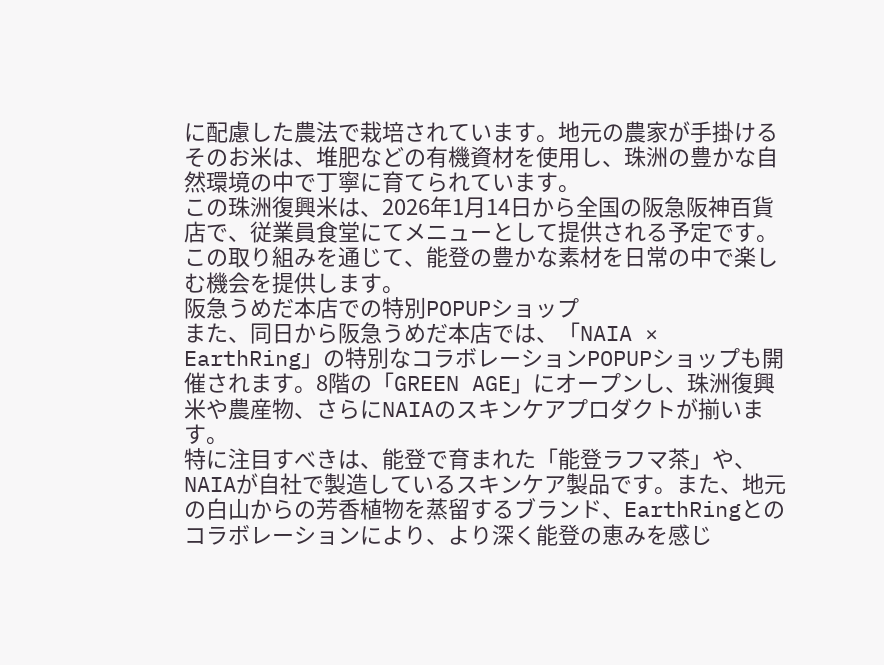に配慮した農法で栽培されています。地元の農家が手掛けるそのお米は、堆肥などの有機資材を使用し、珠洲の豊かな自然環境の中で丁寧に育てられています。
この珠洲復興米は、2026年1月14日から全国の阪急阪神百貨店で、従業員食堂にてメニューとして提供される予定です。この取り組みを通じて、能登の豊かな素材を日常の中で楽しむ機会を提供します。
阪急うめだ本店での特別POPUPショップ
また、同日から阪急うめだ本店では、「NAIA × EarthRing」の特別なコラボレーションPOPUPショップも開催されます。8階の「GREEN AGE」にオープンし、珠洲復興米や農産物、さらにNAIAのスキンケアプロダクトが揃います。
特に注目すべきは、能登で育まれた「能登ラフマ茶」や、NAIAが自社で製造しているスキンケア製品です。また、地元の白山からの芳香植物を蒸留するブランド、EarthRingとのコラボレーションにより、より深く能登の恵みを感じ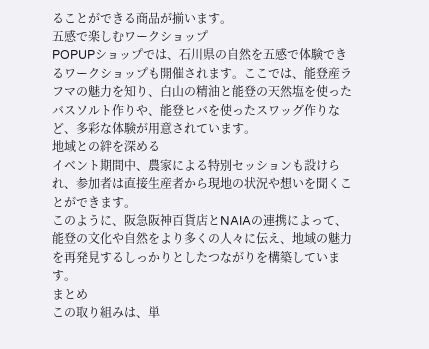ることができる商品が揃います。
五感で楽しむワークショップ
POPUPショップでは、石川県の自然を五感で体験できるワークショップも開催されます。ここでは、能登産ラフマの魅力を知り、白山の精油と能登の天然塩を使ったバスソルト作りや、能登ヒバを使ったスワッグ作りなど、多彩な体験が用意されています。
地域との絆を深める
イベント期間中、農家による特別セッションも設けられ、参加者は直接生産者から現地の状況や想いを聞くことができます。
このように、阪急阪神百貨店とNAIAの連携によって、能登の文化や自然をより多くの人々に伝え、地域の魅力を再発見するしっかりとしたつながりを構築しています。
まとめ
この取り組みは、単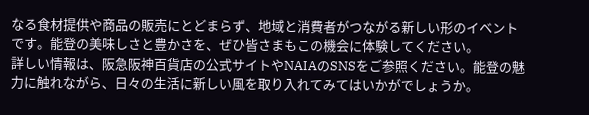なる食材提供や商品の販売にとどまらず、地域と消費者がつながる新しい形のイベントです。能登の美味しさと豊かさを、ぜひ皆さまもこの機会に体験してください。
詳しい情報は、阪急阪神百貨店の公式サイトやNAIAのSNSをご参照ください。能登の魅力に触れながら、日々の生活に新しい風を取り入れてみてはいかがでしょうか。